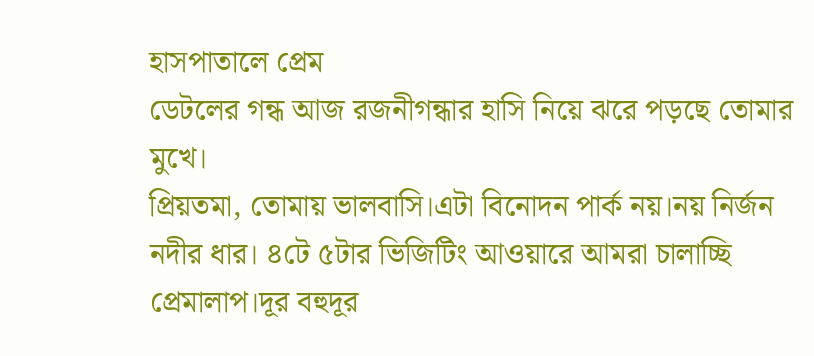হাসপাতালে প্রেম
ডেটলের গন্ধ আজ রজনীগন্ধার হাসি নিয়ে ঝরে পড়ছে তোমার মুখে।
প্রিয়তমা, তোমায় ভালবাসি।এটা বিনোদন পার্ক নয়।নয় নির্জন
নদীর ধার। ৪টে ৫টার ভিজিটিং আওয়ারে আমরা চালাচ্ছি
প্রেমালাপ।দূর বহুদূর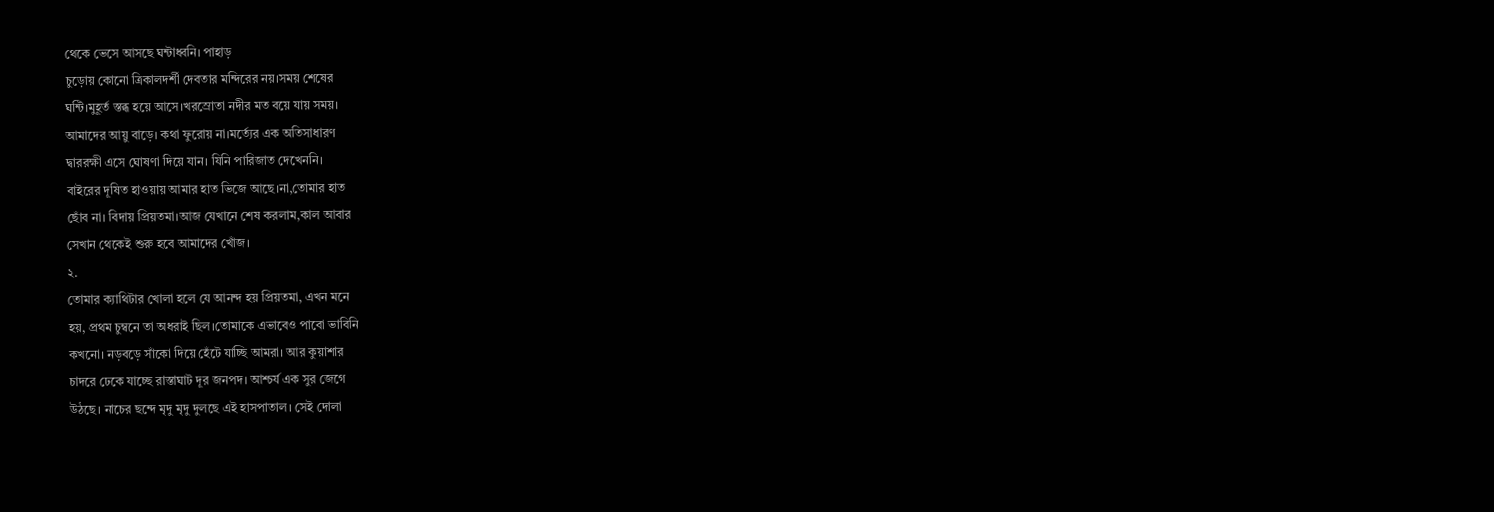থেকে ভেসে আসছে ঘন্টাধ্বনি। পাহাড়
চুড়োয় কোনো ত্রিকালদর্শী দেবতার মন্দিরের নয়।সময় শেষের
ঘন্টি।মুহূর্ত স্তব্ধ হয়ে আসে।খরস্রোতা নদীর মত বয়ে যায় সময়।
আমাদের আয়ু বাড়ে। কথা ফুরোয় না।মর্ত্যের এক অতিসাধারণ
দ্বাররক্ষী এসে ঘোষণা দিয়ে যান। যিনি পারিজাত দেখেননি।
বাইরের দূষিত হাওয়ায় আমার হাত ভিজে আছে।না,তোমার হাত
ছোঁব না। বিদায় প্রিয়তমা।আজ যেখানে শেষ করলাম,কাল আবার
সেখান থেকেই শুরু হবে আমাদের খোঁজ।
২.
তোমার ক্যাথিটার খোলা হলে যে আনন্দ হয় প্রিয়তমা, এখন মনে
হয়, প্রথম চুম্বনে তা অধরাই ছিল।তোমাকে এভাবেও পাবো ভাবিনি
কখনো। নড়বড়ে সাঁকো দিয়ে হেঁটে যাচ্ছি আমরা। আর কুয়াশার
চাদরে ঢেকে যাচ্ছে রাস্তাঘাট দূর জনপদ। আশ্চর্য এক সুর জেগে
উঠছে। নাচের ছন্দে মৃদু মৃদু দুলছে এই হাসপাতাল। সেই দোলা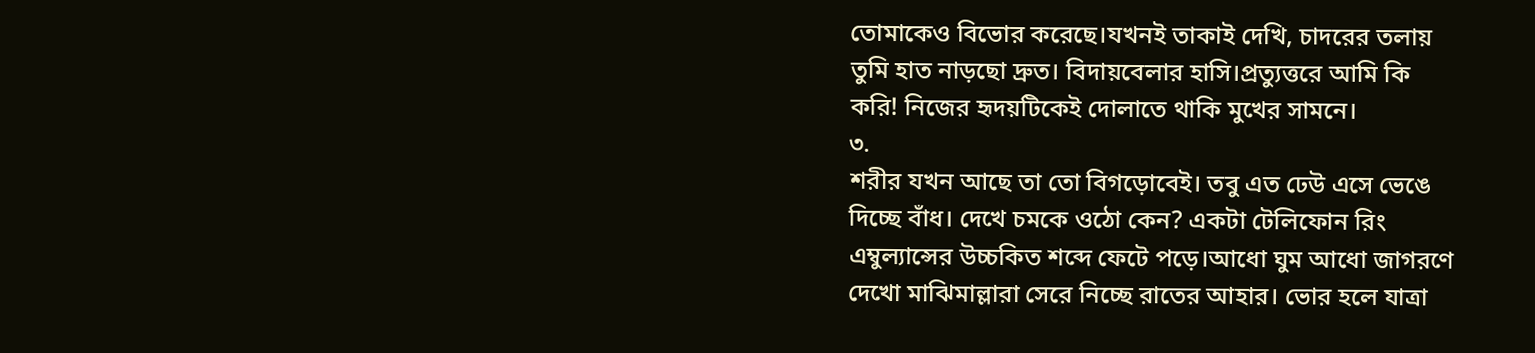তোমাকেও বিভোর করেছে।যখনই তাকাই দেখি, চাদরের তলায়
তুমি হাত নাড়ছো দ্রুত। বিদায়বেলার হাসি।প্রত্যুত্তরে আমি কি
করি! নিজের হৃদয়টিকেই দোলাতে থাকি মুখের সামনে।
৩.
শরীর যখন আছে তা তো বিগড়োবেই। তবু এত ঢেউ এসে ভেঙে
দিচ্ছে বাঁধ। দেখে চমকে ওঠো কেন? একটা টেলিফোন রিং
এম্বুল্যান্সের উচ্চকিত শব্দে ফেটে পড়ে।আধো ঘুম আধো জাগরণে
দেখো মাঝিমাল্লারা সেরে নিচ্ছে রাতের আহার। ভোর হলে যাত্রা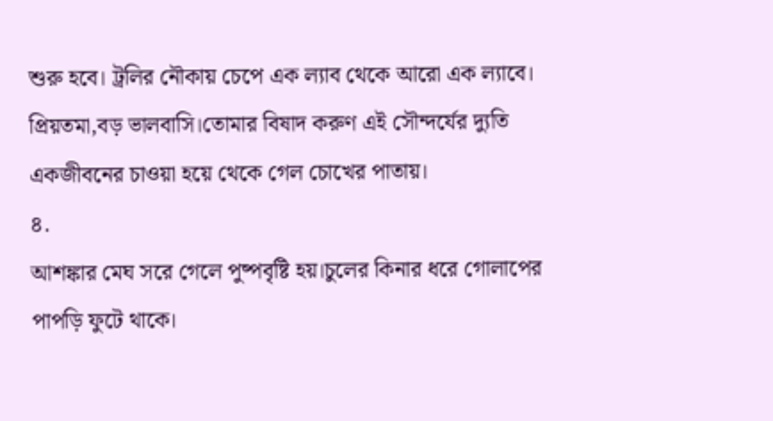শুরু হবে। ট্রলির নৌকায় চেপে এক ল্যাব থেকে আরো এক ল্যাবে।
প্রিয়তমা,বড় ভালবাসি।তোমার বিষাদ করুণ এই সৌন্দর্যের দ্যুতি
একজীবনের চাওয়া হয়ে থেকে গেল চোখের পাতায়।
৪.
আশঙ্কার মেঘ সরে গেলে পুষ্পবৃষ্টি হয়।চুলের কিনার ধরে গোলাপের
পাপড়ি ফুটে থাকে।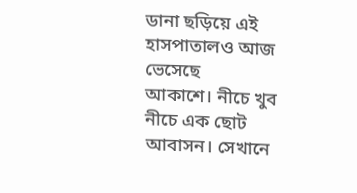ডানা ছড়িয়ে এই হাসপাতালও আজ ভেসেছে
আকাশে। নীচে খুব নীচে এক ছোট আবাসন। সেখানে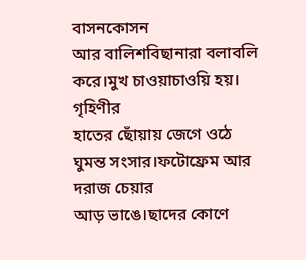বাসনকোসন
আর বালিশবিছানারা বলাবলি করে।মুখ চাওয়াচাওয়ি হয়। গৃহিণীর
হাতের ছোঁয়ায় জেগে ওঠে ঘুমন্ত সংসার।ফটোফ্রেম আর দরাজ চেয়ার
আড় ভাঙে।ছাদের কোণে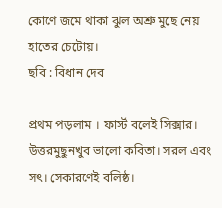কোণে জমে থাকা ঝুল অশ্রু মুছে নেয়
হাতের চেটোয়।
ছবি : বিধান দেব

প্রথম পড়লাম । ফার্স্ট বলেই সিক্সার।
উত্তরমুছুনখুব ভালো কবিতা। সরল এবং সৎ। সেকারণেই বলিষ্ঠ।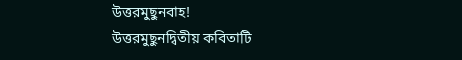উত্তরমুছুনবাহ!
উত্তরমুছুনদ্বিতীয় কবিতাটি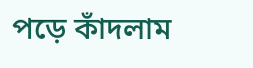পড়ে কাঁদলাম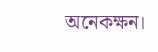অনেকক্ষন।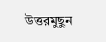উত্তরমুছুন